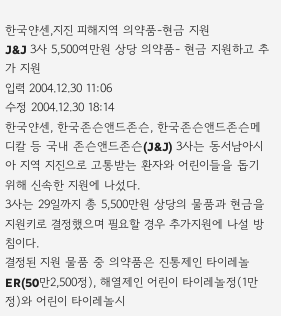한국얀센,지진 피해지역 의약품-현금 지원
J&J 3사 5,500여만원 상당 의약품- 현금 지원하고 추가 지원
입력 2004.12.30 11:06
수정 2004.12.30 18:14
한국얀센, 한국존슨앤드존슨, 한국존슨앤드존슨메디칼 등 국내 존슨앤드존슨(J&J) 3사는 동서남아시아 지역 지진으로 고통받는 환자와 어린이들을 돕기 위해 신속한 지원에 나섰다.
3사는 29일까지 총 5,500만원 상당의 물품과 현금을 지원키로 결정했으며 필요할 경우 추가지원에 나설 방침이다.
결정된 지원 물품 중 의약품은 진통제인 타이레놀ER(50만2,500정), 해열제인 어린이 타이레놀정(1만정)와 어린이 타이레놀시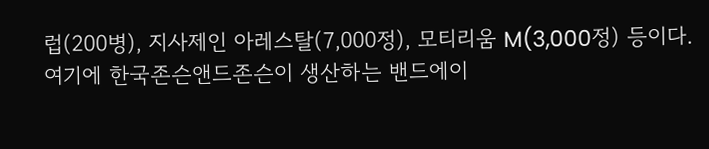럽(200병), 지사제인 아레스탈(7,000정), 모티리움 M(3,000정) 등이다.
여기에 한국존슨앤드존슨이 생산하는 밴드에이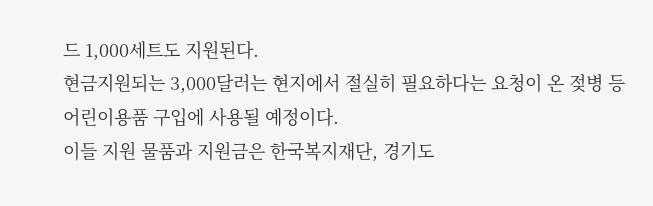드 1,000세트도 지원된다.
현금지원되는 3,000달러는 현지에서 절실히 필요하다는 요청이 온 젖병 등 어린이용품 구입에 사용될 예정이다.
이들 지원 물품과 지원금은 한국복지재단, 경기도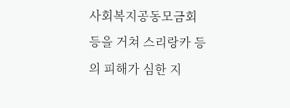사회복지공동모금회 등을 거쳐 스리랑카 등의 피해가 심한 지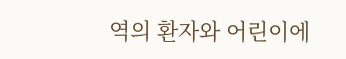역의 환자와 어린이에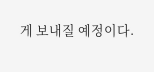게 보내질 예정이다.